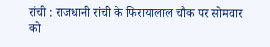रांची : राजधानी रांची के फिरायालाल चौक पर सोमवार को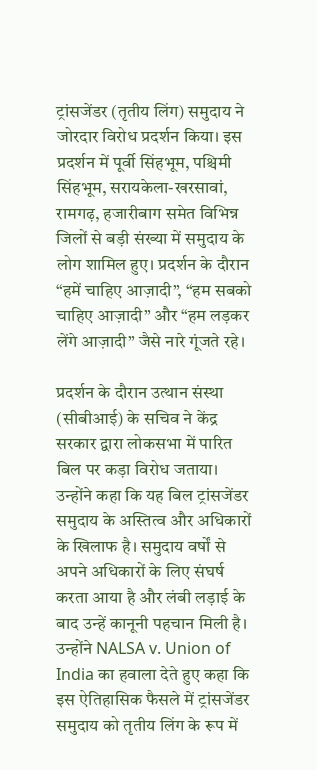ट्रांसजेंडर (तृतीय लिंग) समुदाय ने जोरदार विरोध प्रदर्शन किया। इस प्रदर्शन में पूर्वी सिंहभूम, पश्चिमी सिंहभूम, सरायकेला-खरसावां, रामगढ़, हजारीबाग समेत विभिन्न जिलों से बड़ी संख्या में समुदाय के लोग शामिल हुए। प्रदर्शन के दौरान “हमें चाहिए आज़ादी”, “हम सबको चाहिए आज़ादी” और “हम लड़कर लेंगे आज़ादी” जैसे नारे गूंजते रहे।

प्रदर्शन के दौरान उत्थान संस्था (सीबीआई) के सचिव ने केंद्र सरकार द्वारा लोकसभा में पारित बिल पर कड़ा विरोध जताया। उन्होंने कहा कि यह बिल ट्रांसजेंडर समुदाय के अस्तित्व और अधिकारों के खिलाफ है। समुदाय वर्षों से अपने अधिकारों के लिए संघर्ष करता आया है और लंबी लड़ाई के बाद उन्हें कानूनी पहचान मिली है।
उन्होंने NALSA v. Union of India का हवाला देते हुए कहा कि इस ऐतिहासिक फैसले में ट्रांसजेंडर समुदाय को तृतीय लिंग के रूप में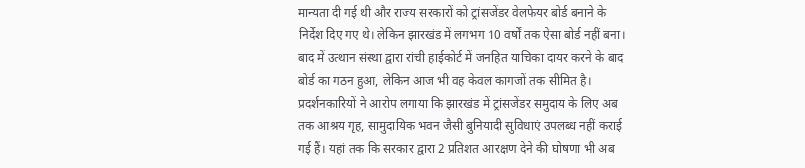मान्यता दी गई थी और राज्य सरकारों को ट्रांसजेंडर वेलफेयर बोर्ड बनाने के निर्देश दिए गए थे। लेकिन झारखंड में लगभग 10 वर्षों तक ऐसा बोर्ड नहीं बना। बाद में उत्थान संस्था द्वारा रांची हाईकोर्ट में जनहित याचिका दायर करने के बाद बोर्ड का गठन हुआ, लेकिन आज भी वह केवल कागजों तक सीमित है।
प्रदर्शनकारियों ने आरोप लगाया कि झारखंड में ट्रांसजेंडर समुदाय के लिए अब तक आश्रय गृह, सामुदायिक भवन जैसी बुनियादी सुविधाएं उपलब्ध नहीं कराई गई हैं। यहां तक कि सरकार द्वारा 2 प्रतिशत आरक्षण देने की घोषणा भी अब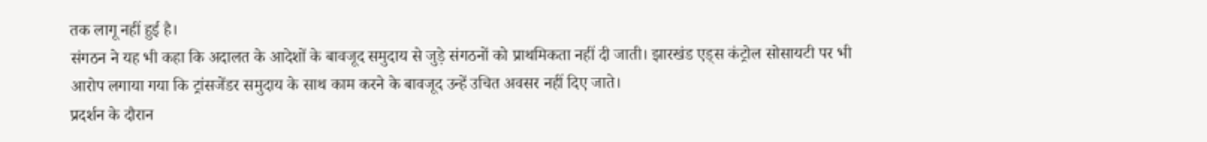तक लागू नहीं हुई है।
संगठन ने यह भी कहा कि अदालत के आदेशों के बावजूद समुदाय से जुड़े संगठनों को प्राथमिकता नहीं दी जाती। झारखंड एड्स कंट्रोल सोसायटी पर भी आरोप लगाया गया कि ट्रांसजेंडर समुदाय के साथ काम करने के बावजूद उन्हें उचित अवसर नहीं दिए जाते।
प्रदर्शन के दौरान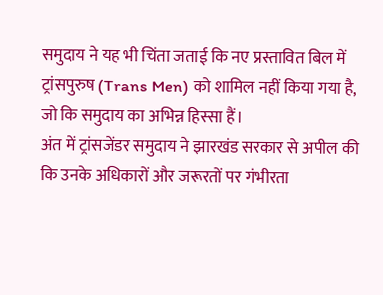समुदाय ने यह भी चिंता जताई कि नए प्रस्तावित बिल में ट्रांसपुरुष (Trans Men) को शामिल नहीं किया गया है, जो कि समुदाय का अभिन्न हिस्सा हैं।
अंत में ट्रांसजेंडर समुदाय ने झारखंड सरकार से अपील की कि उनके अधिकारों और जरूरतों पर गंभीरता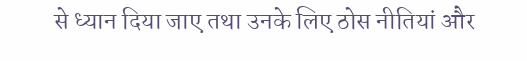से ध्यान दिया जाए तथा उनके लिए ठोस नीतियां और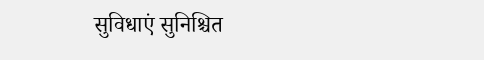सुविधाएं सुनिश्चित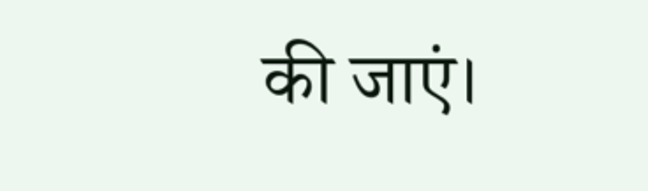की जाएं।